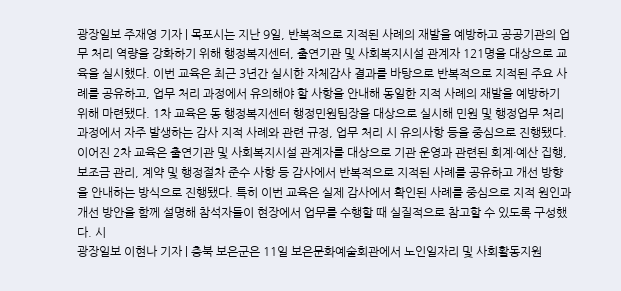광장일보 주재영 기자 | 목포시는 지난 9일, 반복적으로 지적된 사례의 재발을 예방하고 공공기관의 업무 처리 역량을 강화하기 위해 행정복지센터, 출연기관 및 사회복지시설 관계자 121명을 대상으로 교육을 실시했다. 이번 교육은 최근 3년간 실시한 자체감사 결과를 바탕으로 반복적으로 지적된 주요 사례를 공유하고, 업무 처리 과정에서 유의해야 할 사항을 안내해 동일한 지적 사례의 재발을 예방하기 위해 마련됐다. 1차 교육은 동 행정복지센터 행정민원팀장을 대상으로 실시해 민원 및 행정업무 처리 과정에서 자주 발생하는 감사 지적 사례와 관련 규정, 업무 처리 시 유의사항 등을 중심으로 진행됐다. 이어진 2차 교육은 출연기관 및 사회복지시설 관계자를 대상으로 기관 운영과 관련된 회계·예산 집행, 보조금 관리, 계약 및 행정절차 준수 사항 등 감사에서 반복적으로 지적된 사례를 공유하고 개선 방향을 안내하는 방식으로 진행됐다. 특히 이번 교육은 실제 감사에서 확인된 사례를 중심으로 지적 원인과 개선 방안을 함께 설명해 참석자들이 현장에서 업무를 수행할 때 실질적으로 참고할 수 있도록 구성했다. 시
광장일보 이현나 기자 | 충북 보은군은 11일 보은문화예술회관에서 노인일자리 및 사회활동지원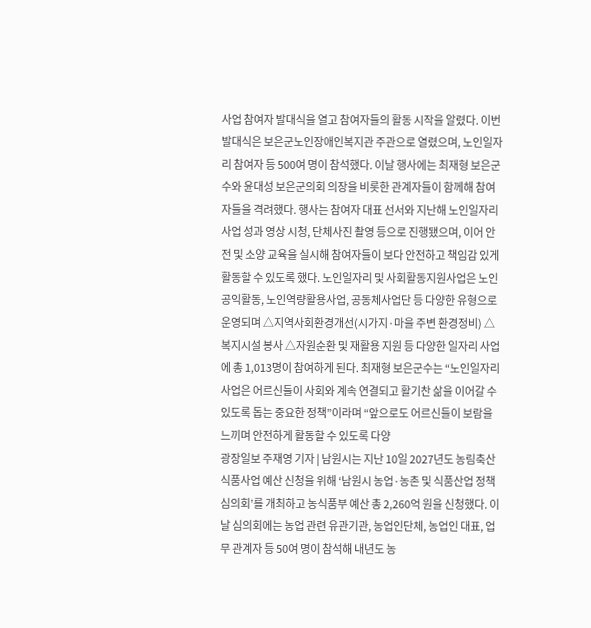사업 참여자 발대식을 열고 참여자들의 활동 시작을 알렸다. 이번 발대식은 보은군노인장애인복지관 주관으로 열렸으며, 노인일자리 참여자 등 500여 명이 참석했다. 이날 행사에는 최재형 보은군수와 윤대성 보은군의회 의장을 비롯한 관계자들이 함께해 참여자들을 격려했다. 행사는 참여자 대표 선서와 지난해 노인일자리 사업 성과 영상 시청, 단체사진 촬영 등으로 진행됐으며, 이어 안전 및 소양 교육을 실시해 참여자들이 보다 안전하고 책임감 있게 활동할 수 있도록 했다. 노인일자리 및 사회활동지원사업은 노인공익활동, 노인역량활용사업, 공동체사업단 등 다양한 유형으로 운영되며 △지역사회환경개선(시가지·마을 주변 환경정비) △복지시설 봉사 △자원순환 및 재활용 지원 등 다양한 일자리 사업에 총 1,013명이 참여하게 된다. 최재형 보은군수는 “노인일자리 사업은 어르신들이 사회와 계속 연결되고 활기찬 삶을 이어갈 수 있도록 돕는 중요한 정책”이라며 “앞으로도 어르신들이 보람을 느끼며 안전하게 활동할 수 있도록 다양
광장일보 주재영 기자 | 남원시는 지난 10일 2027년도 농림축산식품사업 예산 신청을 위해 ‘남원시 농업·농촌 및 식품산업 정책심의회’를 개최하고 농식품부 예산 총 2,260억 원을 신청했다. 이날 심의회에는 농업 관련 유관기관, 농업인단체, 농업인 대표, 업무 관계자 등 50여 명이 참석해 내년도 농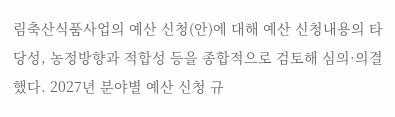림축산식품사업의 예산 신청(안)에 대해 예산 신청내용의 타당성, 농정방향과 적합성 등을 종합적으로 검토해 심의·의결했다. 2027년 분야별 예산 신청 규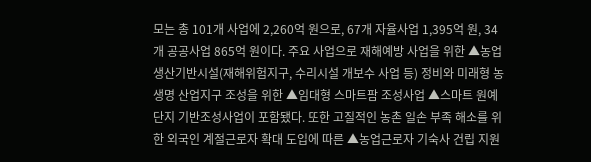모는 총 101개 사업에 2,260억 원으로, 67개 자율사업 1,395억 원, 34개 공공사업 865억 원이다. 주요 사업으로 재해예방 사업을 위한 ▲농업생산기반시설(재해위험지구, 수리시설 개보수 사업 등) 정비와 미래형 농생명 산업지구 조성을 위한 ▲임대형 스마트팜 조성사업 ▲스마트 원예단지 기반조성사업이 포함됐다. 또한 고질적인 농촌 일손 부족 해소를 위한 외국인 계절근로자 확대 도입에 따른 ▲농업근로자 기숙사 건립 지원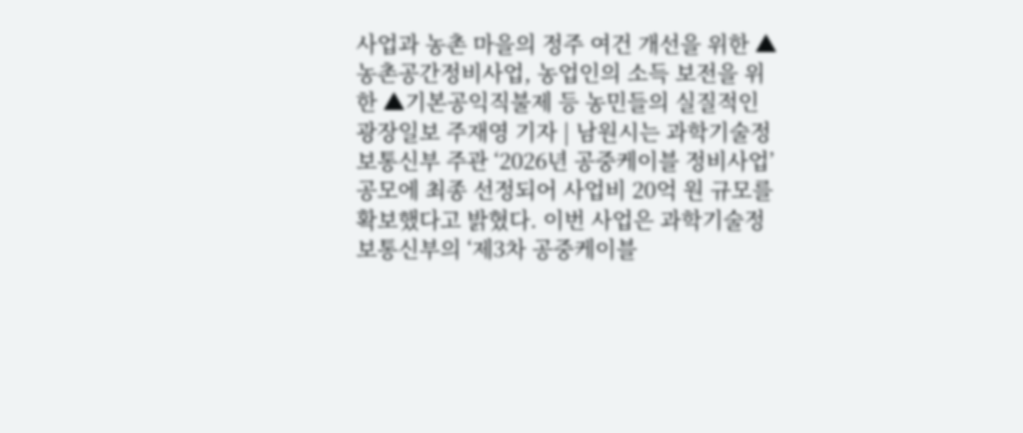사업과 농촌 마을의 정주 여건 개선을 위한 ▲농촌공간정비사업, 농업인의 소득 보전을 위한 ▲기본공익직불제 등 농민들의 실질적인
광장일보 주재영 기자 | 남원시는 과학기술정보통신부 주관 ‘2026년 공중케이블 정비사업’ 공모에 최종 선정되어 사업비 20억 원 규모를 확보했다고 밝혔다. 이번 사업은 과학기술정보통신부의 ‘제3차 공중케이블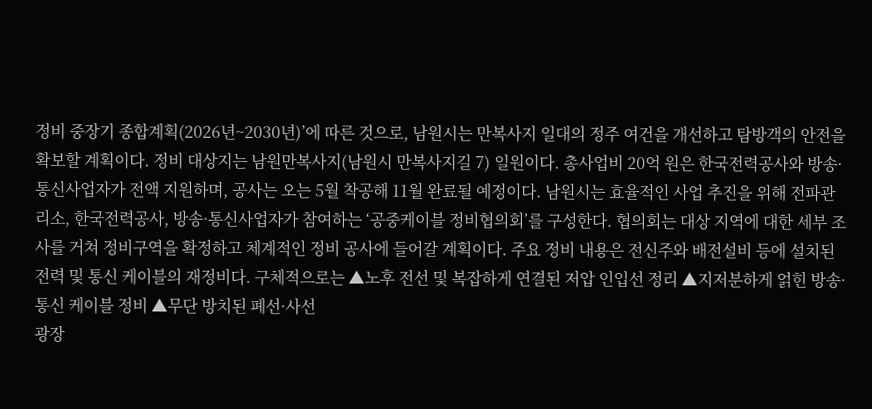정비 중장기 종합계획(2026년~2030년)’에 따른 것으로, 남원시는 만복사지 일대의 정주 여건을 개선하고 탐방객의 안전을 확보할 계획이다. 정비 대상지는 남원만복사지(남원시 만복사지길 7) 일원이다. 총사업비 20억 원은 한국전력공사와 방송·통신사업자가 전액 지원하며, 공사는 오는 5월 착공해 11월 완료될 예정이다. 남원시는 효율적인 사업 추진을 위해 전파관리소, 한국전력공사, 방송·통신사업자가 참여하는 ‘공중케이블 정비협의회’를 구성한다. 협의회는 대상 지역에 대한 세부 조사를 거쳐 정비구역을 확정하고 체계적인 정비 공사에 들어갈 계획이다. 주요 정비 내용은 전신주와 배전설비 등에 설치된 전력 및 통신 케이블의 재정비다. 구체적으로는 ▲노후 전선 및 복잡하게 연결된 저압 인입선 정리 ▲지저분하게 얽힌 방송·통신 케이블 정비 ▲무단 방치된 폐선·사선
광장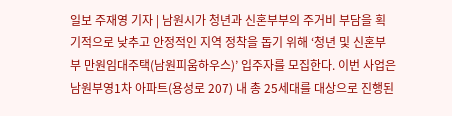일보 주재영 기자 | 남원시가 청년과 신혼부부의 주거비 부담을 획기적으로 낮추고 안정적인 지역 정착을 돕기 위해 ‘청년 및 신혼부부 만원임대주택(남원피움하우스)’ 입주자를 모집한다. 이번 사업은 남원부영1차 아파트(용성로 207) 내 총 25세대를 대상으로 진행된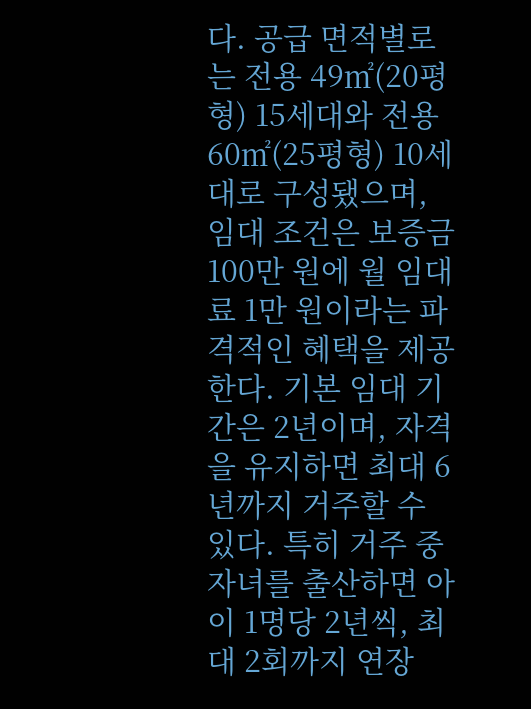다. 공급 면적별로는 전용 49㎡(20평형) 15세대와 전용 60㎡(25평형) 10세대로 구성됐으며, 임대 조건은 보증금 100만 원에 월 임대료 1만 원이라는 파격적인 혜택을 제공한다. 기본 임대 기간은 2년이며, 자격을 유지하면 최대 6년까지 거주할 수 있다. 특히 거주 중 자녀를 출산하면 아이 1명당 2년씩, 최대 2회까지 연장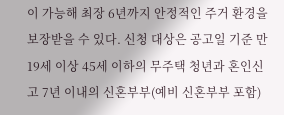이 가능해 최장 6년까지 안정적인 주거 환경을 보장받을 수 있다. 신청 대상은 공고일 기준 만 19세 이상 45세 이하의 무주택 청년과 혼인신고 7년 이내의 신혼부부(예비 신혼부부 포함)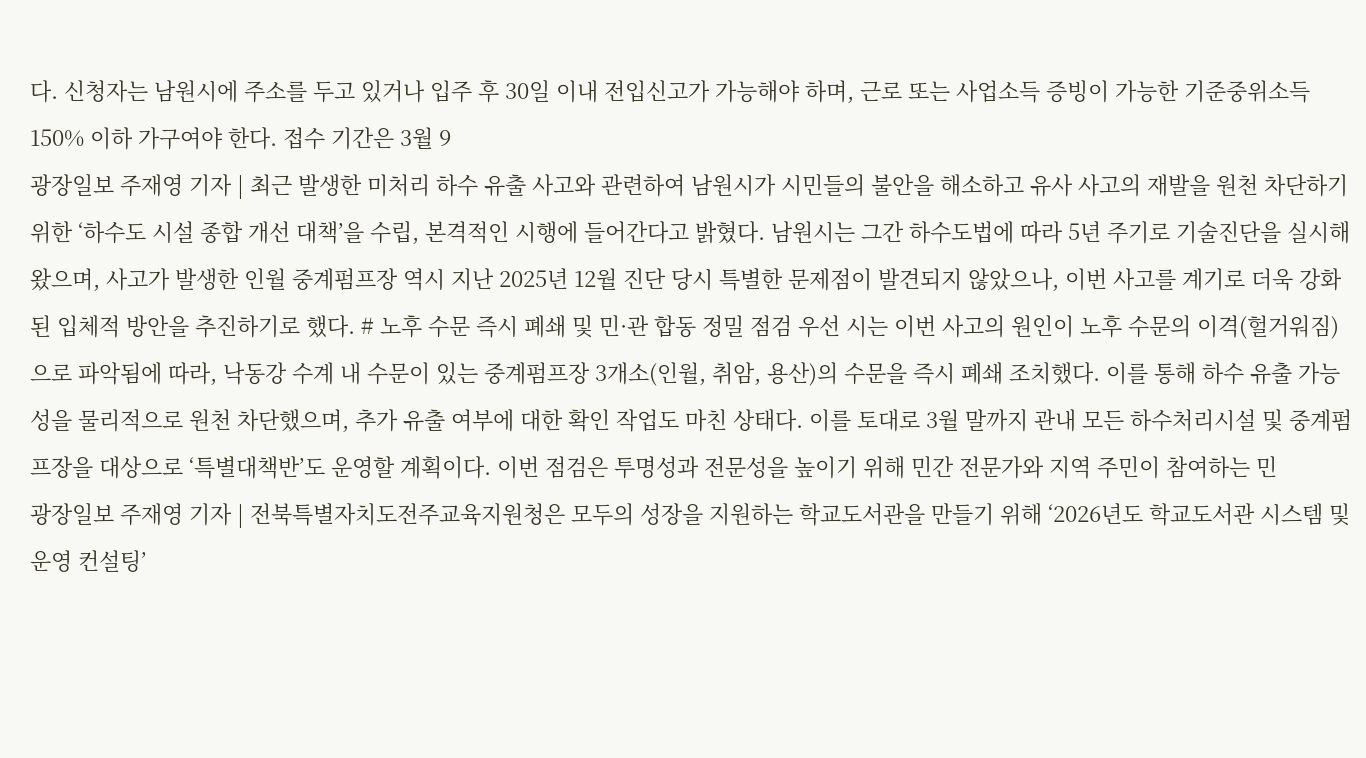다. 신청자는 남원시에 주소를 두고 있거나 입주 후 30일 이내 전입신고가 가능해야 하며, 근로 또는 사업소득 증빙이 가능한 기준중위소득 150% 이하 가구여야 한다. 접수 기간은 3월 9
광장일보 주재영 기자 | 최근 발생한 미처리 하수 유출 사고와 관련하여 남원시가 시민들의 불안을 해소하고 유사 사고의 재발을 원천 차단하기 위한 ‘하수도 시설 종합 개선 대책’을 수립, 본격적인 시행에 들어간다고 밝혔다. 남원시는 그간 하수도법에 따라 5년 주기로 기술진단을 실시해 왔으며, 사고가 발생한 인월 중계펌프장 역시 지난 2025년 12월 진단 당시 특별한 문제점이 발견되지 않았으나, 이번 사고를 계기로 더욱 강화된 입체적 방안을 추진하기로 했다. # 노후 수문 즉시 폐쇄 및 민·관 합동 정밀 점검 우선 시는 이번 사고의 원인이 노후 수문의 이격(헐거워짐)으로 파악됨에 따라, 낙동강 수계 내 수문이 있는 중계펌프장 3개소(인월, 취암, 용산)의 수문을 즉시 폐쇄 조치했다. 이를 통해 하수 유출 가능성을 물리적으로 원천 차단했으며, 추가 유출 여부에 대한 확인 작업도 마친 상태다. 이를 토대로 3월 말까지 관내 모든 하수처리시설 및 중계펌프장을 대상으로 ‘특별대책반’도 운영할 계획이다. 이번 점검은 투명성과 전문성을 높이기 위해 민간 전문가와 지역 주민이 참여하는 민
광장일보 주재영 기자 | 전북특별자치도전주교육지원청은 모두의 성장을 지원하는 학교도서관을 만들기 위해 ‘2026년도 학교도서관 시스템 및 운영 컨설팅’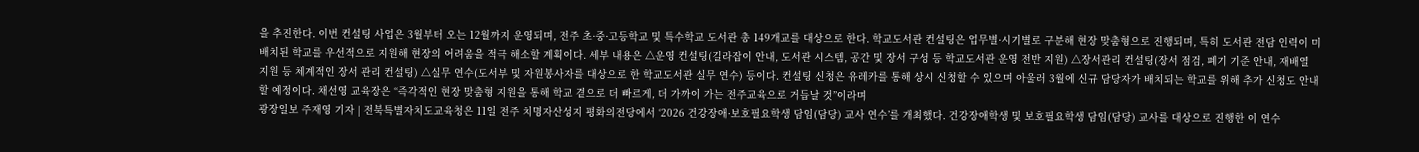을 추진한다. 이번 컨설팅 사업은 3월부터 오는 12월까지 운영되며, 전주 초·중·고등학교 및 특수학교 도서관 총 149개교를 대상으로 한다. 학교도서관 컨설팅은 업무별·시기별로 구분해 현장 맞춤형으로 진행되며, 특히 도서관 전담 인력이 미배치된 학교를 우선적으로 지원해 현장의 어려움을 적극 해소할 계획이다. 세부 내용은 △운영 컨설팅(길라잡이 안내, 도서관 시스템, 공간 및 장서 구성 등 학교도서관 운영 전반 지원) △장서관리 컨설팅(장서 점검, 폐기 기준 안내, 재배열 지원 등 체계적인 장서 관리 컨설팅) △실무 연수(도서부 및 자원봉사자를 대상으로 한 학교도서관 실무 연수) 등이다. 컨설팅 신청은 유레카를 통해 상시 신청할 수 있으며 아울러 3월에 신규 담당자가 배치되는 학교를 위해 추가 신청도 안내할 예정이다. 채선영 교육장은 “즉각적인 현장 맞춤형 지원을 통해 학교 곁으로 더 빠르게, 더 가까이 가는 전주교육으로 거듭날 것”이라며
광장일보 주재영 기자 | 전북특별자치도교육청은 11일 전주 치명자산성지 평화의전당에서 ‘2026 건강장애·보호필요학생 담임(담당) 교사 연수’를 개최했다. 건강장애학생 및 보호필요학생 담임(담당) 교사를 대상으로 진행한 이 연수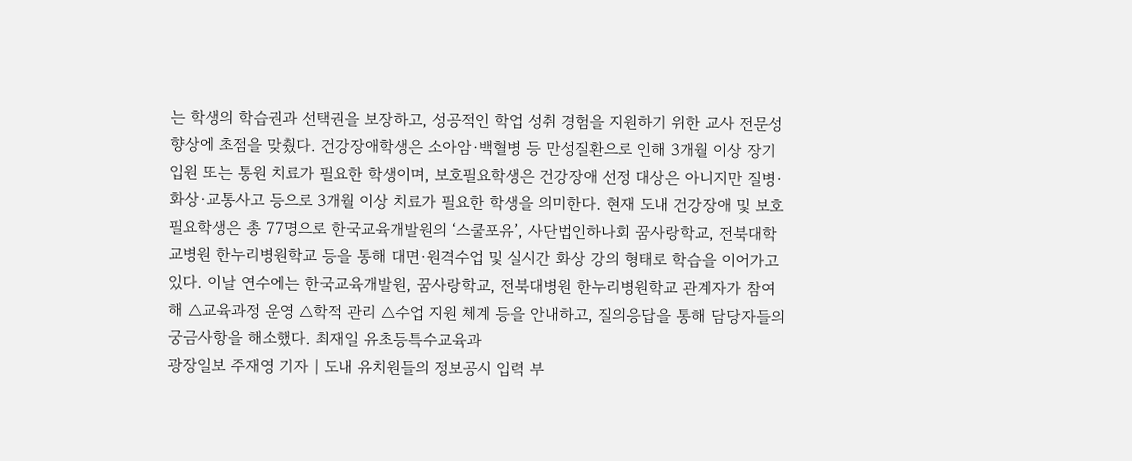는 학생의 학습권과 선택권을 보장하고, 성공적인 학업 성취 경험을 지원하기 위한 교사 전문성 향상에 초점을 맞췄다. 건강장애학생은 소아암·백혈병 등 만성질환으로 인해 3개월 이상 장기 입원 또는 통원 치료가 필요한 학생이며, 보호필요학생은 건강장애 선정 대상은 아니지만 질병·화상·교통사고 등으로 3개월 이상 치료가 필요한 학생을 의미한다. 현재 도내 건강장애 및 보호필요학생은 총 77명으로 한국교육개발원의 ‘스쿨포유’, 사단법인하나회 꿈사랑학교, 전북대학교병원 한누리병원학교 등을 통해 대면·원격수업 및 실시간 화상 강의 형태로 학습을 이어가고 있다. 이날 연수에는 한국교육개발원, 꿈사랑학교, 전북대병원 한누리병원학교 관계자가 참여해 △교육과정 운영 △학적 관리 △수업 지원 체계 등을 안내하고, 질의응답을 통해 담당자들의 궁금사항을 해소했다. 최재일 유초등특수교육과
광장일보 주재영 기자 | 도내 유치원들의 정보공시 입력 부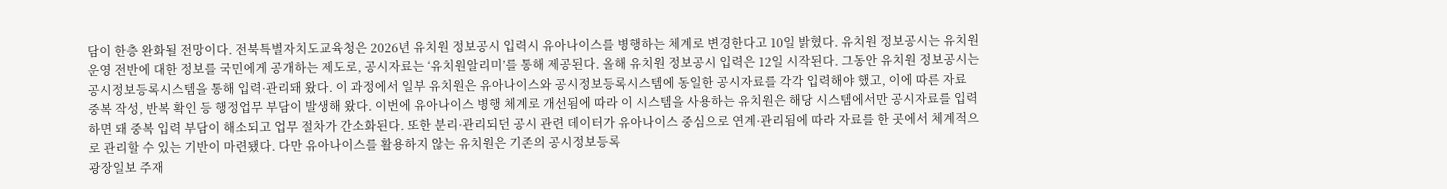담이 한층 완화될 전망이다. 전북특별자치도교육청은 2026년 유치원 정보공시 입력시 유아나이스를 병행하는 체계로 변경한다고 10일 밝혔다. 유치원 정보공시는 유치원 운영 전반에 대한 정보를 국민에게 공개하는 제도로, 공시자료는 ‘유치원알리미’를 통해 제공된다. 올해 유치원 정보공시 입력은 12일 시작된다. 그동안 유치원 정보공시는 공시정보등록시스템을 통해 입력·관리돼 왔다. 이 과정에서 일부 유치원은 유아나이스와 공시정보등록시스템에 동일한 공시자료를 각각 입력해야 했고, 이에 따른 자료 중복 작성, 반복 확인 등 행정업무 부담이 발생해 왔다. 이번에 유아나이스 병행 체계로 개선됨에 따라 이 시스템을 사용하는 유치원은 해당 시스템에서만 공시자료를 입력하면 돼 중복 입력 부담이 해소되고 업무 절차가 간소화된다. 또한 분리·관리되던 공시 관련 데이터가 유아나이스 중심으로 연계·관리됨에 따라 자료를 한 곳에서 체계적으로 관리할 수 있는 기반이 마련됐다. 다만 유아나이스를 활용하지 않는 유치원은 기존의 공시정보등록
광장일보 주재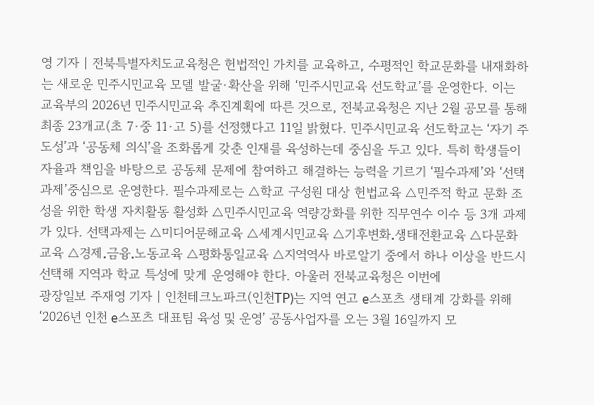영 기자 | 전북특별자치도교육청은 헌법적인 가치를 교육하고, 수평적인 학교문화를 내재화하는 새로운 민주시민교육 모델 발굴·확산을 위해 ‘민주시민교육 선도학교’를 운영한다. 이는 교육부의 2026년 민주시민교육 추진계획에 따른 것으로, 전북교육청은 지난 2월 공모를 통해 최종 23개교(초 7·중 11·고 5)를 선정했다고 11일 밝혔다. 민주시민교육 선도학교는 ‘자기 주도성’과 ‘공동체 의식’을 조화롭게 갖춘 인재를 육성하는데 중심을 두고 있다. 특히 학생들이 자율과 책임을 바탕으로 공동체 문제에 참여하고 해결하는 능력을 기르기 ‘필수과제’와 ‘선택과제’중심으로 운영한다. 필수과제로는 △학교 구성원 대상 헌법교육 △민주적 학교 문화 조성을 위한 학생 자치활동 활성화 △민주시민교육 역량강화를 위한 직무연수 이수 등 3개 과제가 있다. 선택과제는 △미디어문해교육 △세계시민교육 △기후변화․생태전환교육 △다문화교육 △경제․금융․노동교육 △평화통일교육 △지역역사 바로알기 중에서 하나 이상을 반드시 선택해 지역과 학교 특성에 맞게 운영해야 한다. 아울러 전북교육청은 이번에
광장일보 주재영 기자 | 인천테크노파크(인천TP)는 지역 연고 e스포츠 생태계 강화를 위해 ‘2026년 인천 e스포츠 대표팀 육성 및 운영’ 공동사업자를 오는 3월 16일까지 모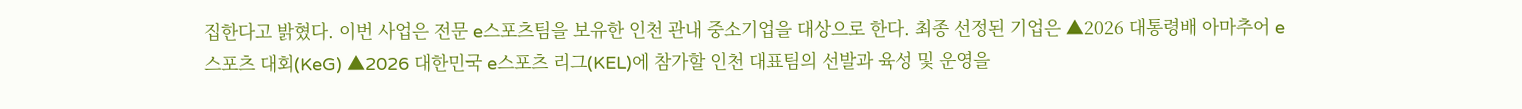집한다고 밝혔다. 이번 사업은 전문 e스포츠팀을 보유한 인천 관내 중소기업을 대상으로 한다. 최종 선정된 기업은 ▲2026 대통령배 아마추어 e스포츠 대회(KeG) ▲2026 대한민국 e스포츠 리그(KEL)에 참가할 인천 대표팀의 선발과 육성 및 운영을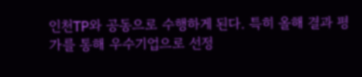인천TP와 공동으로 수행하게 된다. 특히 올해 결과 평가를 통해 우수기업으로 선정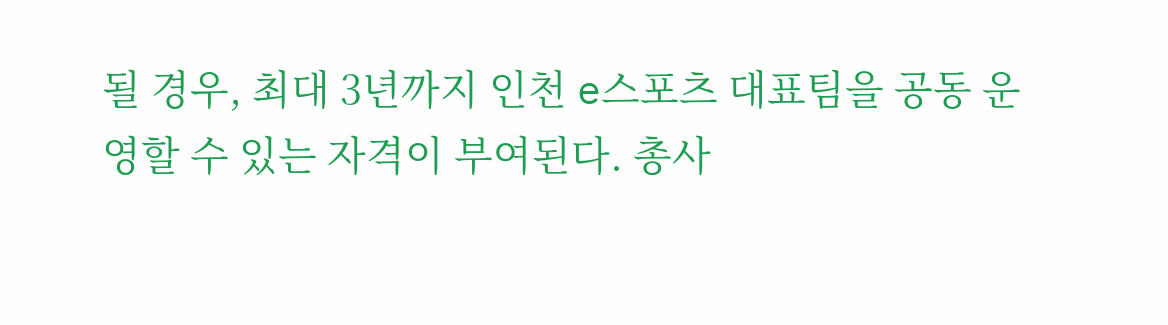될 경우, 최대 3년까지 인천 e스포츠 대표팀을 공동 운영할 수 있는 자격이 부여된다. 총사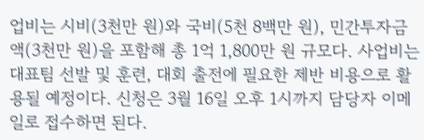업비는 시비(3천만 원)와 국비(5천 8백만 원), 민간투자금액(3천만 원)을 포함해 총 1억 1,800만 원 규모다. 사업비는 대표팀 선발 및 훈련, 대회 출전에 필요한 제반 비용으로 활용될 예정이다. 신청은 3월 16일 오후 1시까지 담당자 이메일로 접수하면 된다.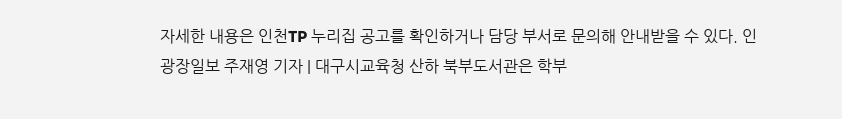자세한 내용은 인천TP 누리집 공고를 확인하거나 담당 부서로 문의해 안내받을 수 있다. 인
광장일보 주재영 기자 | 대구시교육청 산하 북부도서관은 학부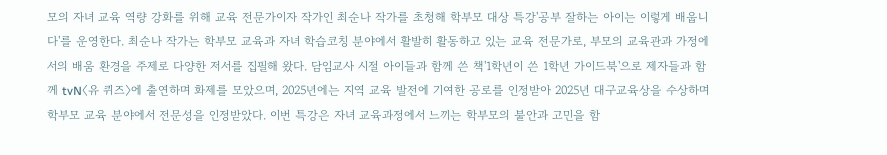모의 자녀 교육 역량 강화를 위해 교육 전문가이자 작가인 최순나 작가를 초청해 학부모 대상 특강'공부 잘하는 아이는 이렇게 배웁니다'를 운영한다. 최순나 작가는 학부모 교육과 자녀 학습코칭 분야에서 활발히 활동하고 있는 교육 전문가로, 부모의 교육관과 가정에서의 배움 환경을 주제로 다양한 저서를 집필해 왔다. 담임교사 시절 아이들과 함께 쓴 책'1학년이 쓴 1학년 가이드북'으로 제자들과 함께 tvN〈유 퀴즈〉에 출연하며 화제를 모았으며, 2025년에는 지역 교육 발전에 기여한 공로를 인정받아 2025년 대구교육상을 수상하며 학부모 교육 분야에서 전문성을 인정받았다. 이번 특강은 자녀 교육과정에서 느끼는 학부모의 불안과 고민을 함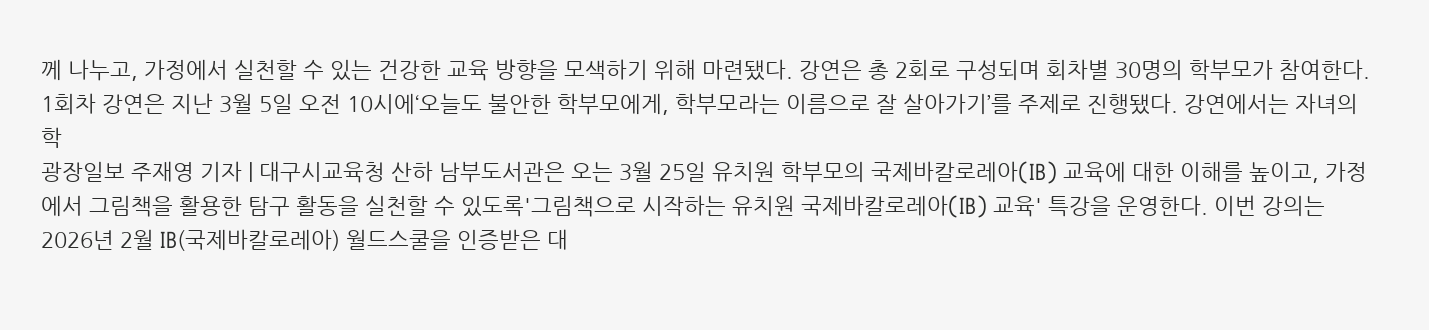께 나누고, 가정에서 실천할 수 있는 건강한 교육 방향을 모색하기 위해 마련됐다. 강연은 총 2회로 구성되며 회차별 30명의 학부모가 참여한다. 1회차 강연은 지난 3월 5일 오전 10시에‘오늘도 불안한 학부모에게, 학부모라는 이름으로 잘 살아가기’를 주제로 진행됐다. 강연에서는 자녀의 학
광장일보 주재영 기자 | 대구시교육청 산하 남부도서관은 오는 3월 25일 유치원 학부모의 국제바칼로레아(IB) 교육에 대한 이해를 높이고, 가정에서 그림책을 활용한 탐구 활동을 실천할 수 있도록'그림책으로 시작하는 유치원 국제바칼로레아(IB) 교육' 특강을 운영한다. 이번 강의는 2026년 2월 IB(국제바칼로레아) 월드스쿨을 인증받은 대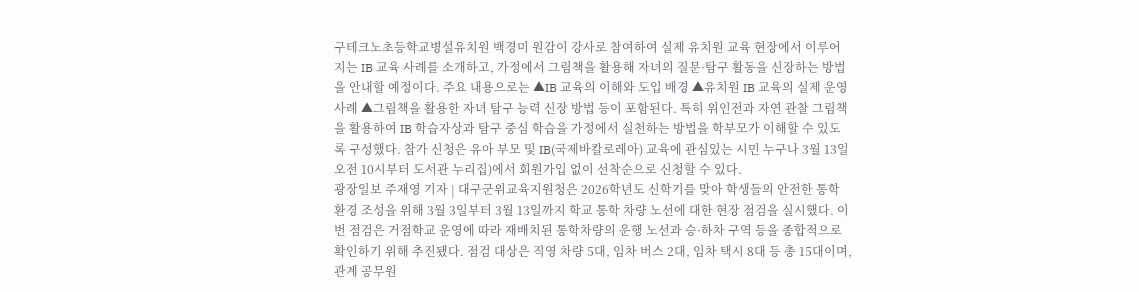구테크노초등학교병설유치원 백경미 원감이 강사로 참여하여 실제 유치원 교육 현장에서 이루어지는 IB 교육 사례를 소개하고, 가정에서 그림책을 활용해 자녀의 질문·탐구 활동을 신장하는 방법을 안내할 예정이다. 주요 내용으로는 ▲IB 교육의 이해와 도입 배경 ▲유치원 IB 교육의 실제 운영 사례 ▲그림책을 활용한 자녀 탐구 능력 신장 방법 등이 포함된다. 특히 위인전과 자연 관찰 그림책을 활용하여 IB 학습자상과 탐구 중심 학습을 가정에서 실천하는 방법을 학부모가 이해할 수 있도록 구성했다. 참가 신청은 유아 부모 및 IB(국제바칼로레아) 교육에 관심있는 시민 누구나 3월 13일 오전 10시부터 도서관 누리집)에서 회원가입 없이 선착순으로 신청할 수 있다.
광장일보 주재영 기자 | 대구군위교육지원청은 2026학년도 신학기를 맞아 학생들의 안전한 통학 환경 조성을 위해 3월 3일부터 3월 13일까지 학교 통학 차량 노선에 대한 현장 점검을 실시했다. 이번 점검은 거점학교 운영에 따라 재배치된 통학차량의 운행 노선과 승·하차 구역 등을 종합적으로 확인하기 위해 추진됐다. 점검 대상은 직영 차량 5대, 임차 버스 2대, 임차 택시 8대 등 총 15대이며, 관계 공무원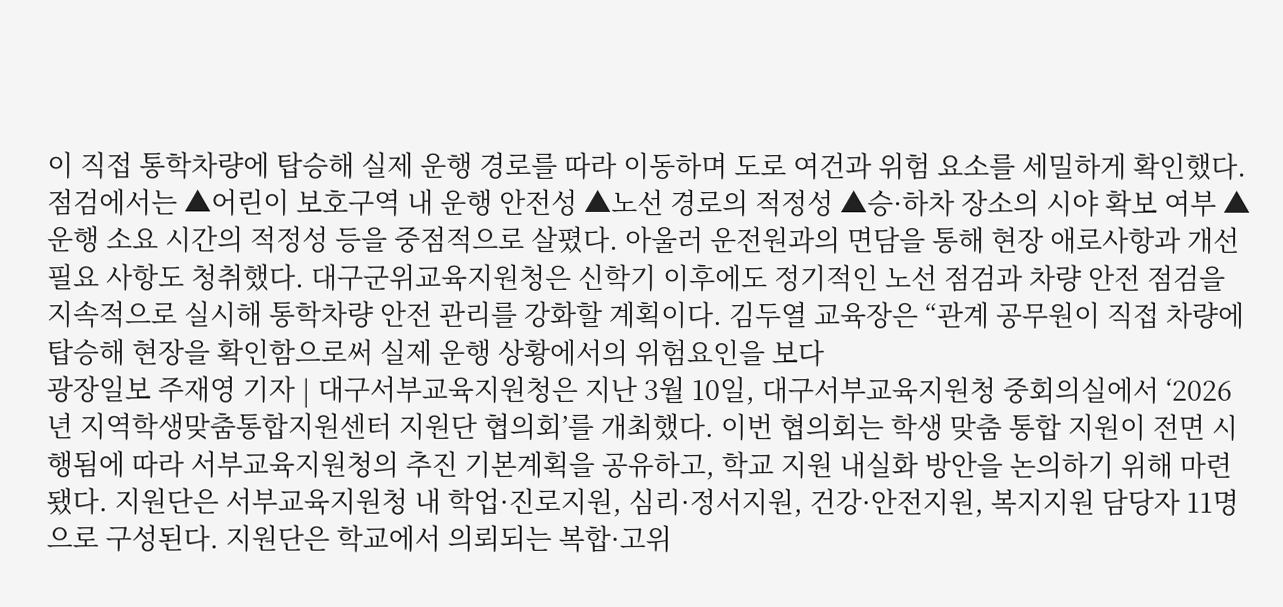이 직접 통학차량에 탑승해 실제 운행 경로를 따라 이동하며 도로 여건과 위험 요소를 세밀하게 확인했다. 점검에서는 ▲어린이 보호구역 내 운행 안전성 ▲노선 경로의 적정성 ▲승·하차 장소의 시야 확보 여부 ▲운행 소요 시간의 적정성 등을 중점적으로 살폈다. 아울러 운전원과의 면담을 통해 현장 애로사항과 개선 필요 사항도 청취했다. 대구군위교육지원청은 신학기 이후에도 정기적인 노선 점검과 차량 안전 점검을 지속적으로 실시해 통학차량 안전 관리를 강화할 계획이다. 김두열 교육장은 “관계 공무원이 직접 차량에 탑승해 현장을 확인함으로써 실제 운행 상황에서의 위험요인을 보다
광장일보 주재영 기자 | 대구서부교육지원청은 지난 3월 10일, 대구서부교육지원청 중회의실에서 ‘2026년 지역학생맞춤통합지원센터 지원단 협의회’를 개최했다. 이번 협의회는 학생 맞춤 통합 지원이 전면 시행됨에 따라 서부교육지원청의 추진 기본계획을 공유하고, 학교 지원 내실화 방안을 논의하기 위해 마련됐다. 지원단은 서부교육지원청 내 학업·진로지원, 심리·정서지원, 건강·안전지원, 복지지원 담당자 11명으로 구성된다. 지원단은 학교에서 의뢰되는 복합·고위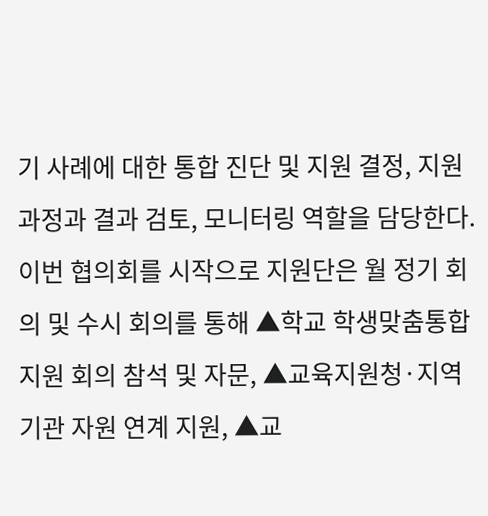기 사례에 대한 통합 진단 및 지원 결정, 지원 과정과 결과 검토, 모니터링 역할을 담당한다. 이번 협의회를 시작으로 지원단은 월 정기 회의 및 수시 회의를 통해 ▲학교 학생맞춤통합지원 회의 참석 및 자문, ▲교육지원청·지역 기관 자원 연계 지원, ▲교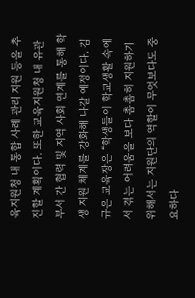육지원청 내 통합 사례 관리 지원 등을 추진할 계획이다. 또한 교육지원청 내 유관 부서 간 협력 및 지역 사회 연계를 통해 학생 지원 체계를 강화해 나갈 예정이다. 김규은 교육장은 “학생들이 학교생활 속에서 겪는 어려움을 보다 촘촘히 지원하기 위해서는 지원단의 역할이 무엇보다도 중요하다